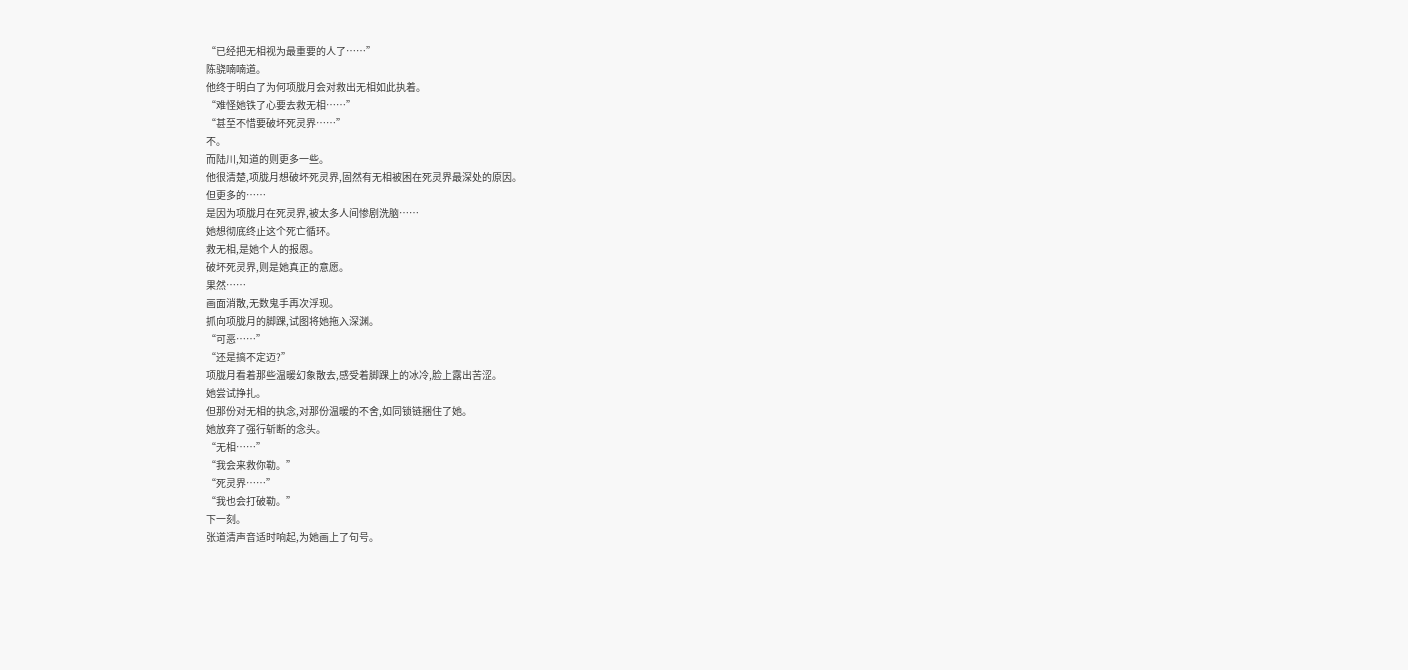“已经把无相视为最重要的人了……”
陈骁喃喃道。
他终于明白了为何项胧月会对救出无相如此执着。
“难怪她铁了心要去救无相……”
“甚至不惜要破坏死灵界……”
不。
而陆川,知道的则更多一些。
他很清楚,项胧月想破坏死灵界,固然有无相被困在死灵界最深处的原因。
但更多的……
是因为项胧月在死灵界,被太多人间惨剧洗脑……
她想彻底终止这个死亡循环。
救无相,是她个人的报恩。
破坏死灵界,则是她真正的意愿。
果然……
画面消散,无数鬼手再次浮现。
抓向项胧月的脚踝,试图将她拖入深渊。
“可恶……”
“还是搞不定迈?”
项胧月看着那些温暖幻象散去,感受着脚踝上的冰冷,脸上露出苦涩。
她尝试挣扎。
但那份对无相的执念,对那份温暖的不舍,如同锁链捆住了她。
她放弃了强行斩断的念头。
“无相……”
“我会来救你勒。”
“死灵界……”
“我也会打破勒。”
下一刻。
张道清声音适时响起,为她画上了句号。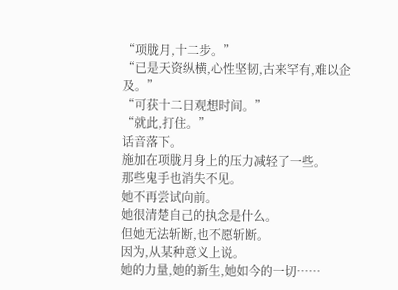“项胧月,十二步。”
“已是天资纵横,心性坚韧,古来罕有,难以企及。”
“可获十二日观想时间。”
“就此,打住。”
话音落下。
施加在项胧月身上的压力减轻了一些。
那些鬼手也消失不见。
她不再尝试向前。
她很清楚自己的执念是什么。
但她无法斩断,也不愿斩断。
因为,从某种意义上说。
她的力量,她的新生,她如今的一切……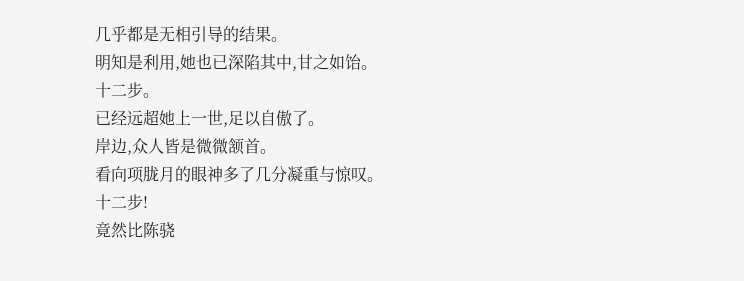几乎都是无相引导的结果。
明知是利用,她也已深陷其中,甘之如饴。
十二步。
已经远超她上一世,足以自傲了。
岸边,众人皆是微微颔首。
看向项胧月的眼神多了几分凝重与惊叹。
十二步!
竟然比陈骁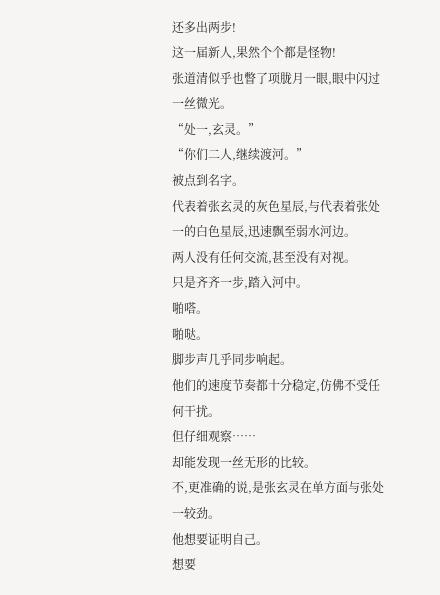还多出两步!
这一届新人,果然个个都是怪物!
张道清似乎也瞥了项胧月一眼,眼中闪过一丝微光。
“处一,玄灵。”
“你们二人,继续渡河。”
被点到名字。
代表着张玄灵的灰色星辰,与代表着张处一的白色星辰,迅速飘至弱水河边。
两人没有任何交流,甚至没有对视。
只是齐齐一步,踏入河中。
啪嗒。
啪哒。
脚步声几乎同步响起。
他们的速度节奏都十分稳定,仿佛不受任何干扰。
但仔细观察……
却能发现一丝无形的比较。
不,更准确的说,是张玄灵在单方面与张处一较劲。
他想要证明自己。
想要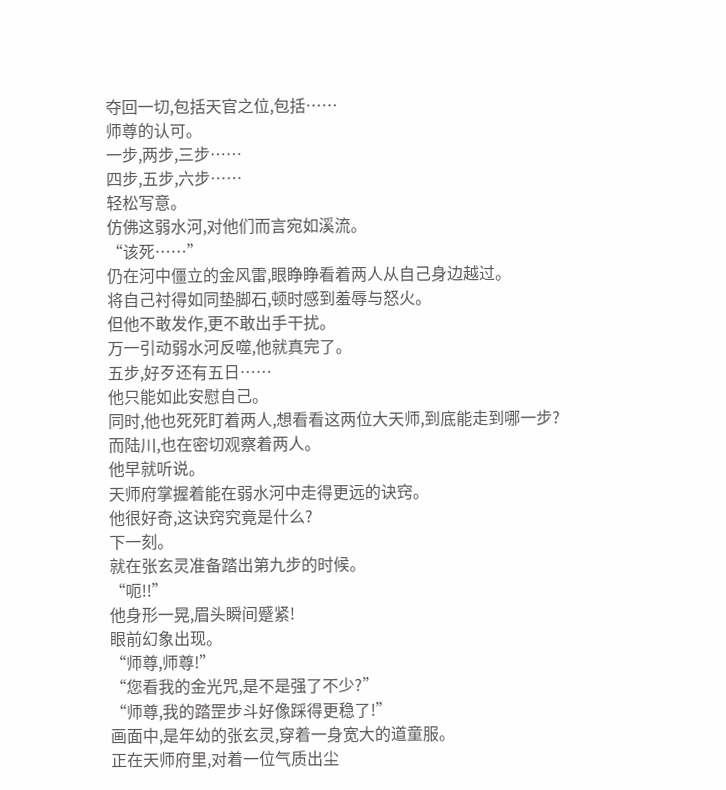夺回一切,包括天官之位,包括……
师尊的认可。
一步,两步,三步……
四步,五步,六步……
轻松写意。
仿佛这弱水河,对他们而言宛如溪流。
“该死……”
仍在河中僵立的金风雷,眼睁睁看着两人从自己身边越过。
将自己衬得如同垫脚石,顿时感到羞辱与怒火。
但他不敢发作,更不敢出手干扰。
万一引动弱水河反噬,他就真完了。
五步,好歹还有五日……
他只能如此安慰自己。
同时,他也死死盯着两人,想看看这两位大天师,到底能走到哪一步?
而陆川,也在密切观察着两人。
他早就听说。
天师府掌握着能在弱水河中走得更远的诀窍。
他很好奇,这诀窍究竟是什么?
下一刻。
就在张玄灵准备踏出第九步的时候。
“呃!!”
他身形一晃,眉头瞬间蹙紧!
眼前幻象出现。
“师尊,师尊!”
“您看我的金光咒,是不是强了不少?”
“师尊,我的踏罡步斗好像踩得更稳了!”
画面中,是年幼的张玄灵,穿着一身宽大的道童服。
正在天师府里,对着一位气质出尘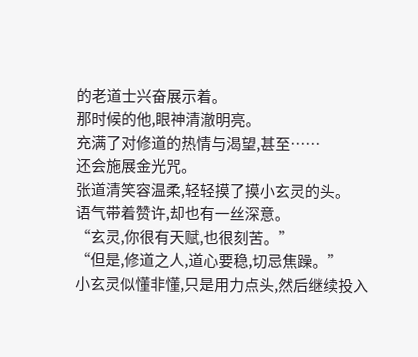的老道士兴奋展示着。
那时候的他,眼神清澈明亮。
充满了对修道的热情与渴望,甚至……
还会施展金光咒。
张道清笑容温柔,轻轻摸了摸小玄灵的头。
语气带着赞许,却也有一丝深意。
“玄灵,你很有天赋,也很刻苦。”
“但是,修道之人,道心要稳,切忌焦躁。”
小玄灵似懂非懂,只是用力点头,然后继续投入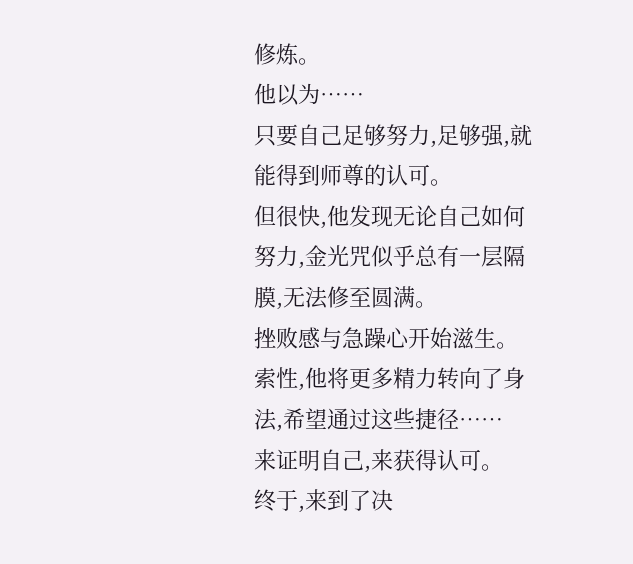修炼。
他以为……
只要自己足够努力,足够强,就能得到师尊的认可。
但很快,他发现无论自己如何努力,金光咒似乎总有一层隔膜,无法修至圆满。
挫败感与急躁心开始滋生。
索性,他将更多精力转向了身法,希望通过这些捷径……
来证明自己,来获得认可。
终于,来到了决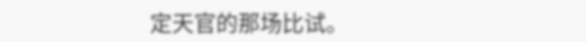定天官的那场比试。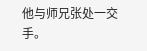他与师兄张处一交手。